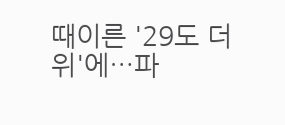때이른 '29도 더위'에…파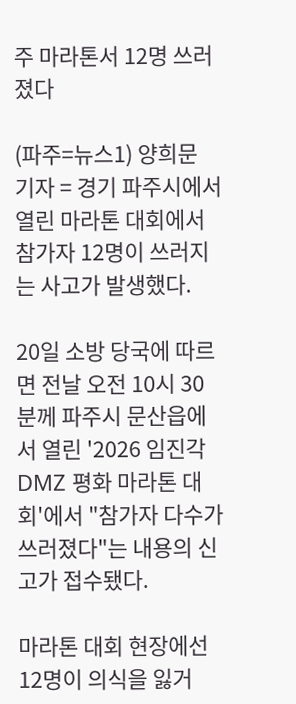주 마라톤서 12명 쓰러졌다

(파주=뉴스1) 양희문 기자 = 경기 파주시에서 열린 마라톤 대회에서 참가자 12명이 쓰러지는 사고가 발생했다.

20일 소방 당국에 따르면 전날 오전 10시 30분께 파주시 문산읍에서 열린 '2026 임진각 DMZ 평화 마라톤 대회'에서 "참가자 다수가 쓰러졌다"는 내용의 신고가 접수됐다.

마라톤 대회 현장에선 12명이 의식을 잃거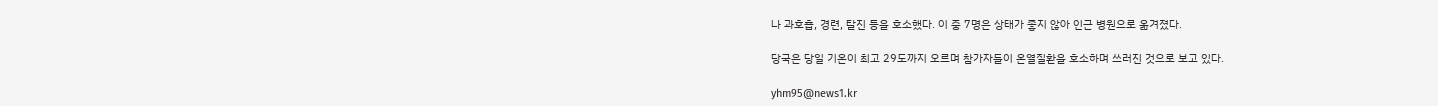나 과호흡, 경련, 탈진 등을 호소했다. 이 중 7명은 상태가 좋지 않아 인근 병원으로 옮겨졌다.

당국은 당일 기온이 최고 29도까지 오르며 참가자들이 온열질환을 호소하며 쓰러진 것으로 보고 있다.

yhm95@news1.kr